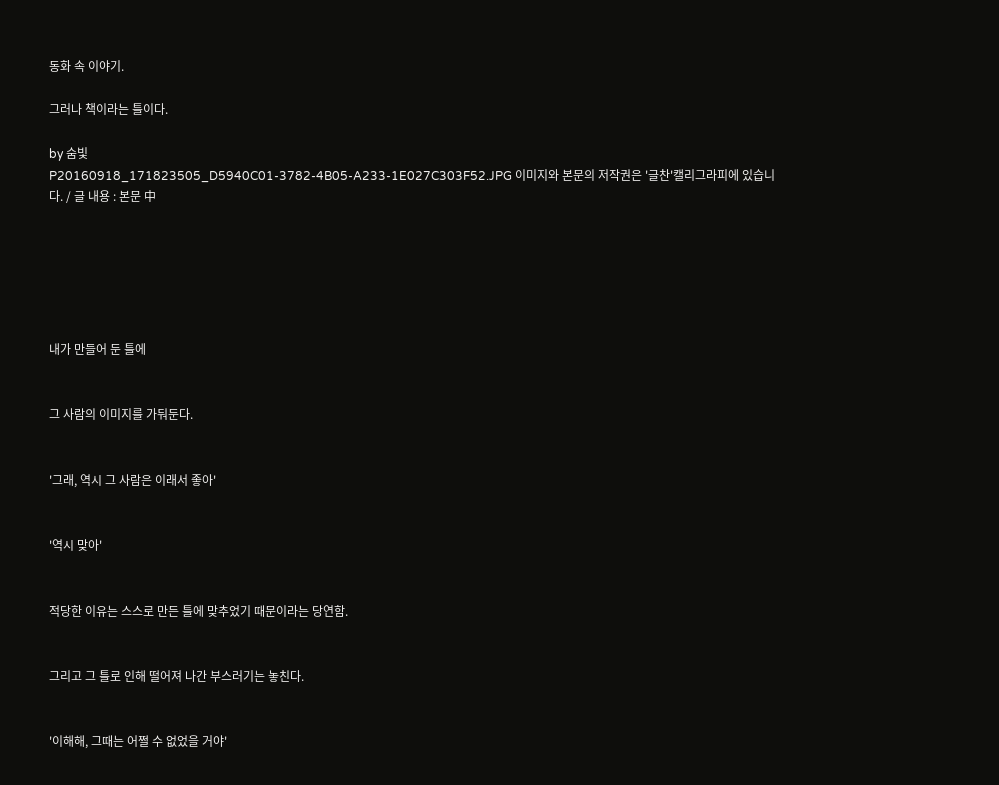동화 속 이야기.

그러나 책이라는 틀이다.

by 숨빛
P20160918_171823505_D5940C01-3782-4B05-A233-1E027C303F52.JPG 이미지와 본문의 저작권은 '글찬'캘리그라피에 있습니다. / 글 내용 : 본문 中






내가 만들어 둔 틀에


그 사람의 이미지를 가둬둔다.


'그래, 역시 그 사람은 이래서 좋아'


'역시 맞아'


적당한 이유는 스스로 만든 틀에 맞추었기 때문이라는 당연함.


그리고 그 틀로 인해 떨어져 나간 부스러기는 놓친다.


'이해해, 그때는 어쩔 수 없었을 거야'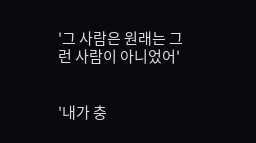'그 사람은 원래는 그런 사람이 아니었어'


'내가 충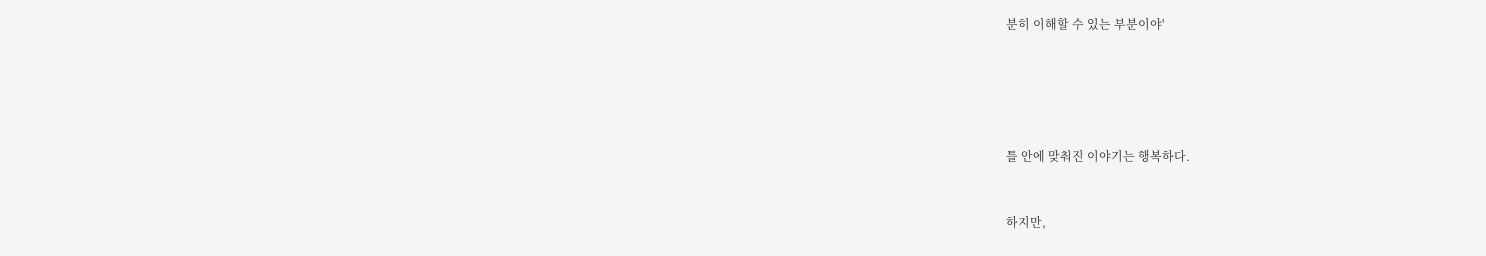분히 이해할 수 있는 부분이야'





틀 안에 맞춰진 이야기는 행복하다.


하지만,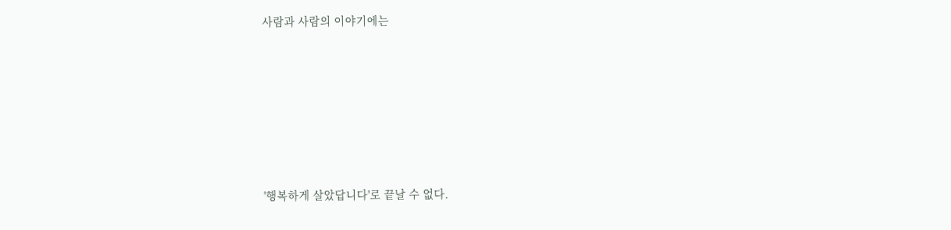사람과 사람의 이야기에는






'행복하게 살았답니다'로 끝날 수 없다.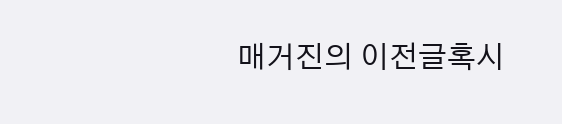매거진의 이전글혹시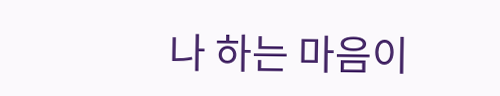나 하는 마음이